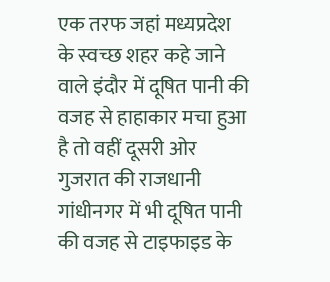एक तरफ जहां मध्यप्रदेश के स्वच्छ शहर कहे जाने वाले इंदौर में दूषित पानी की वजह से हाहाकार मचा हुआ है तो वहीं दूसरी ओर गुजरात की राजधानी गांधीनगर में भी दूषित पानी की वजह से टाइफाइड के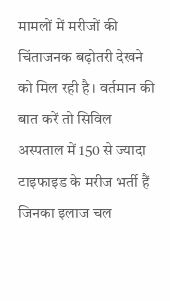मामलों में मरीजों की चिंताजनक बढ़ोतरी देखने को मिल रही है। वर्तमान की बात करें तो सिविल अस्पताल में 150 से ज्यादा टाइफाइड के मरीज भर्ती हैं जिनका इलाज चल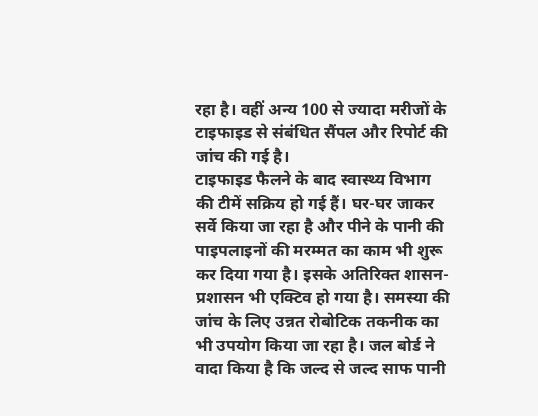रहा है। वहीं अन्य 100 से ज्यादा मरीजों के टाइफाइड से संबंधित सैंपल और रिपोर्ट की जांच की गई है।
टाइफाइड फैलने के बाद स्वास्थ्य विभाग की टीमें सक्रिय हो गई हैं। घर-घर जाकर सर्वे किया जा रहा है और पीने के पानी की पाइपलाइनों की मरम्मत का काम भी शुरू कर दिया गया है। इसके अतिरिक्त शासन-प्रशासन भी एक्टिव हो गया है। समस्या की जांच के लिए उन्नत रोबोटिक तकनीक का भी उपयोग किया जा रहा है। जल बोर्ड ने वादा किया है कि जल्द से जल्द साफ पानी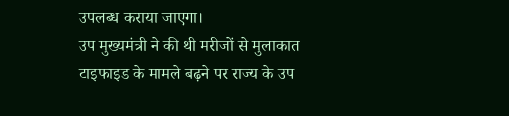उपलब्ध कराया जाएगा।
उप मुख्यमंत्री ने की थी मरीजों से मुलाकात
टाइफाइड के मामले बढ़ने पर राज्य के उप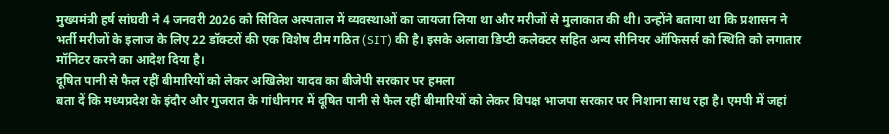मुख्यमंत्री हर्ष सांघवी ने 4 जनवरी 2026 को सिविल अस्पताल में व्यवस्थाओं का जायजा लिया था और मरीजों से मुलाकात की थी। उन्होंने बताया था कि प्रशासन ने भर्ती मरीजों के इलाज के लिए 22 डॉक्टरों की एक विशेष टीम गठित (SIT) की है। इसके अलावा डिप्टी कलेक्टर सहित अन्य सीनियर ऑफिसर्स को स्थिति को लगातार मॉनिटर करने का आदेश दिया है।
दूषित पानी से फैल रहीं बीमारियों को लेकर अखिलेश यादव का बीजेपी सरकार पर हमला
बता दें कि मध्यप्रदेश के इंदौर और गुजरात के गांधीनगर में दूषित पानी से फैल रहीं बीमारियों को लेकर विपक्ष भाजपा सरकार पर निशाना साध रहा है। एमपी में जहां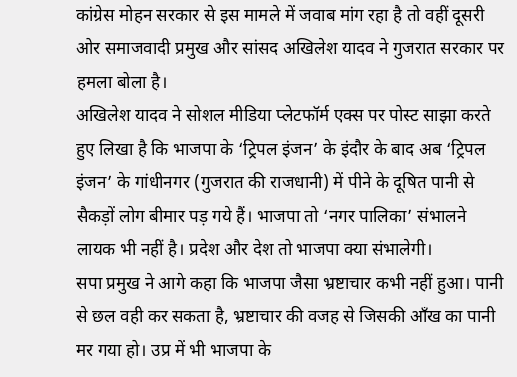कांग्रेस मोहन सरकार से इस मामले में जवाब मांग रहा है तो वहीं दूसरी ओर समाजवादी प्रमुख और सांसद अखिलेश यादव ने गुजरात सरकार पर हमला बोला है।
अखिलेश यादव ने सोशल मीडिया प्लेटफॉर्म एक्स पर पोस्ट साझा करते हुए लिखा है कि भाजपा के ‘ट्रिपल इंजन’ के इंदौर के बाद अब ‘ट्रिपल इंजन’ के गांधीनगर (गुजरात की राजधानी) में पीने के दूषित पानी से सैकड़ों लोग बीमार पड़ गये हैं। भाजपा तो ‘नगर पालिका’ संभालने लायक भी नहीं है। प्रदेश और देश तो भाजपा क्या संभालेगी।
सपा प्रमुख ने आगे कहा कि भाजपा जैसा भ्रष्टाचार कभी नहीं हुआ। पानी से छल वही कर सकता है, भ्रष्टाचार की वजह से जिसकी आँख का पानी मर गया हो। उप्र में भी भाजपा के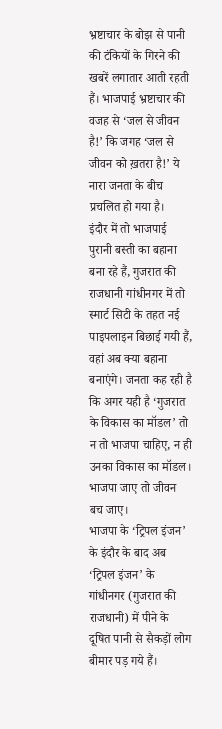भ्रष्टाचार के बोझ से पानी की टंकियों के गिरने की खबरें लगातार आती रहती हैं। भाजपाई भ्रष्टाचार की वजह से ‘जल से जीवन है!’ कि जगह ‘जल से जीवन को ख़तरा है!’ ये नारा जनता के बीच प्रचलित हो गया है।
इंदौर में तो भाजपाई पुरानी बस्ती का बहाना बना रहे हैं, गुजरात की राजधानी गांधीनगर में तो स्मार्ट सिटी के तहत नई पाइपलाइन बिछाई गयी हैं, वहां अब क्या बहाना बनाएंगे। जनता कह रही है कि अगर यही है ‘गुजरात के विकास का मॉडल’ तो न तो भाजपा चाहिए, न ही उनका विकास का मॉडल। भाजपा जाए तो जीवन बच जाए।
भाजपा के ‘ट्रिपल इंजन’ के इंदौर के बाद अब ‘ट्रिपल इंजन’ के गांधीनगर (गुजरात की राजधानी) में पीने के दूषित पानी से सैकड़ों लोग बीमार पड़ गये हैं।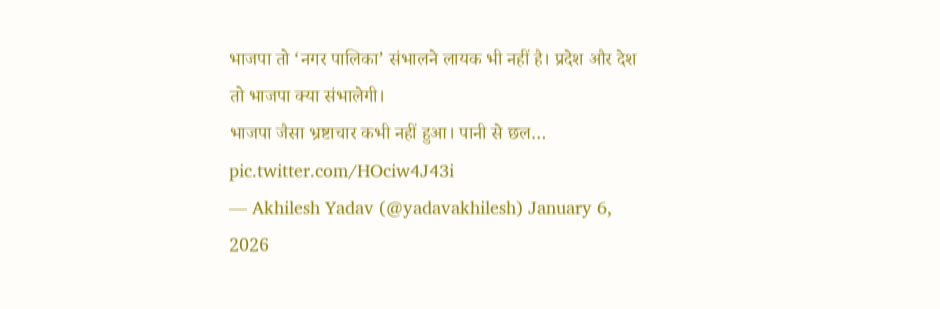भाजपा तो ‘नगर पालिका’ संभालने लायक भी नहीं है। प्रदेश और देश तो भाजपा क्या संभालेगी।
भाजपा जैसा भ्रष्टाचार कभी नहीं हुआ। पानी से छल… pic.twitter.com/HOciw4J43i
— Akhilesh Yadav (@yadavakhilesh) January 6, 2026